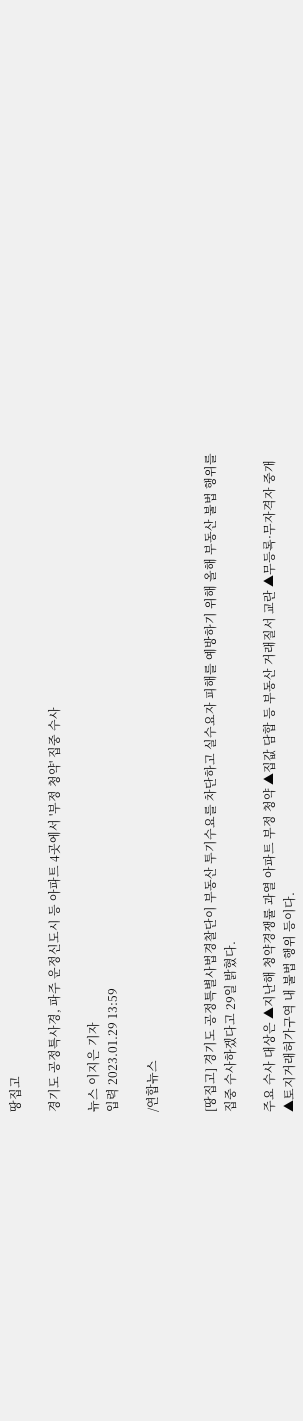땅집고

경기도 공정특사경, 파주 운정신도시 등 아파트 4곳에서 '부정 청약' 집중 수사

뉴스 이지은 기자
입력 2023.01.29 13:59

/연합뉴스


[땅집고] 경기도 공정특별사법경찰단이 부동산 투기수요를 차단하고 실수요자 피해를 예방하기 위해 올해 부동산 불법 행위를 집중 수사하겠다고 29일 밝혔다.

주요 수사 대상은 ▲지난해 청약경쟁률 과열 아파트 부정 청약 ▲집값 담합 등 부동산 거래질서 교란 ▲무등록·무자격자 중개 ▲토지거래허가구역 내 불법 행위 등이다.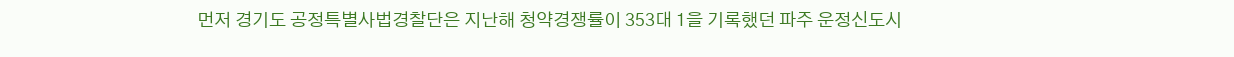먼저 경기도 공정특별사법경찰단은 지난해 청약경쟁률이 353대 1을 기록했던 파주 운정신도시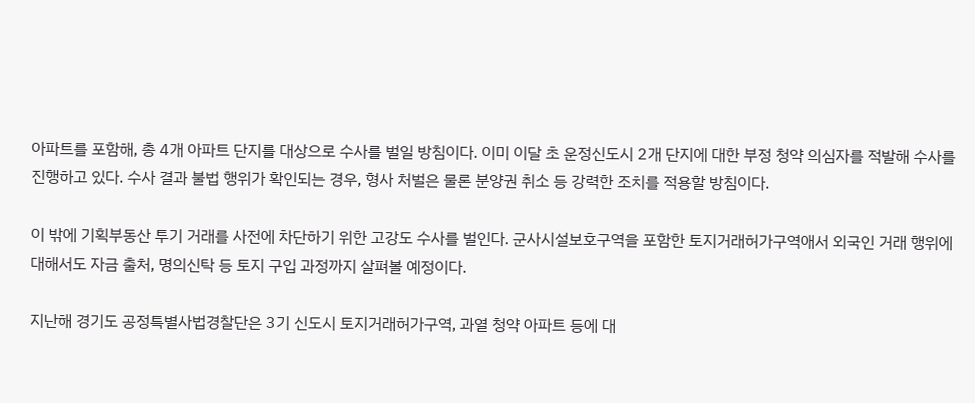아파트를 포함해, 총 4개 아파트 단지를 대상으로 수사를 벌일 방침이다. 이미 이달 초 운정신도시 2개 단지에 대한 부정 청약 의심자를 적발해 수사를 진행하고 있다. 수사 결과 불법 행위가 확인되는 경우, 형사 처벌은 물론 분양권 취소 등 강력한 조치를 적용할 방침이다.

이 밖에 기획부동산 투기 거래를 사전에 차단하기 위한 고강도 수사를 벌인다. 군사시설보호구역을 포함한 토지거래허가구역애서 외국인 거래 행위에 대해서도 자금 출처, 명의신탁 등 토지 구입 과정까지 살펴볼 예정이다.

지난해 경기도 공정특별사법경찰단은 3기 신도시 토지거래허가구역, 과열 청약 아파트 등에 대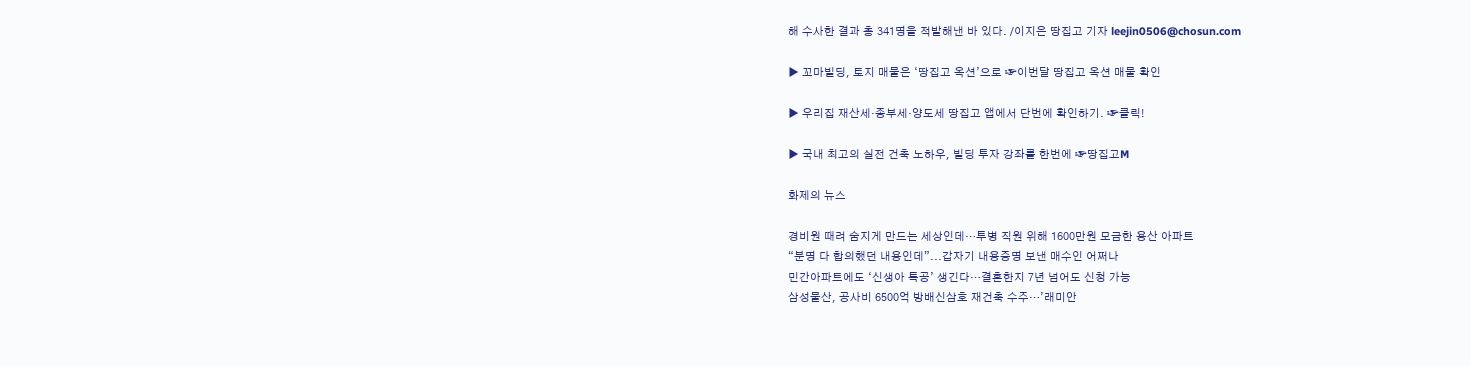해 수사한 결과 총 341명을 적발해낸 바 있다. /이지은 땅집고 기자 leejin0506@chosun.com

▶ 꼬마빌딩, 토지 매물은 ‘땅집고 옥션’으로 ☞이번달 땅집고 옥션 매물 확인

▶ 우리집 재산세·종부세·양도세 땅집고 앱에서 단번에 확인하기. ☞클릭!

▶ 국내 최고의 실전 건축 노하우, 빌딩 투자 강좌를 한번에 ☞땅집고M

화제의 뉴스

경비원 때려 숨지게 만드는 세상인데…투병 직원 위해 1600만원 모금한 용산 아파트
“분명 다 합의했던 내용인데”...갑자기 내용증명 보낸 매수인 어쩌나
민간아파트에도 ‘신생아 특공’ 생긴다…결혼한지 7년 넘어도 신청 가능
삼성물산, 공사비 6500억 방배신삼호 재건축 수주…’래미안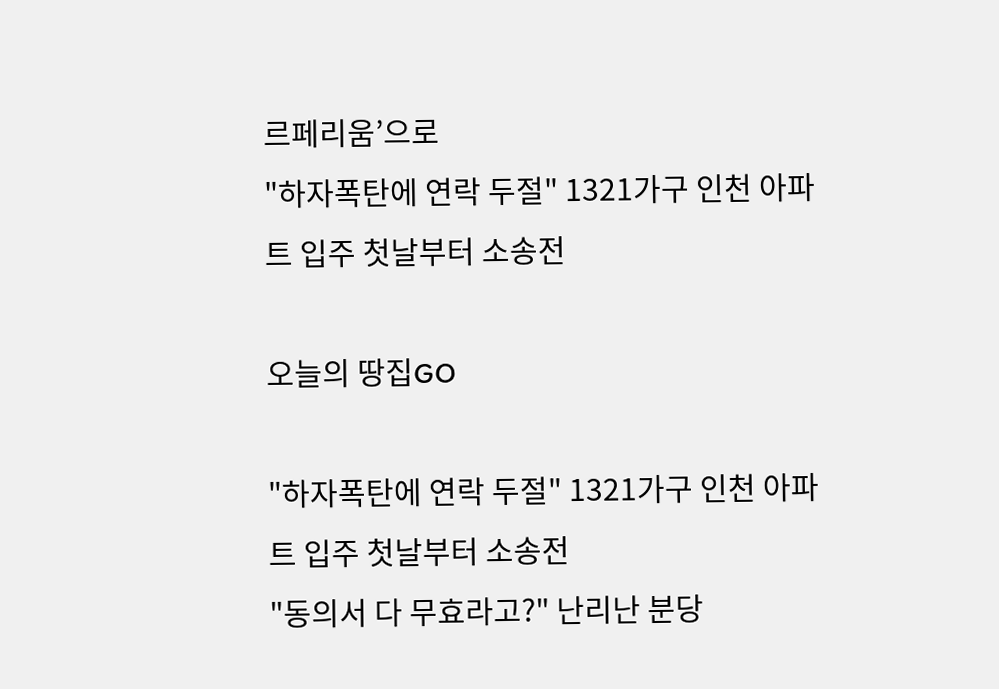르페리움’으로
"하자폭탄에 연락 두절" 1321가구 인천 아파트 입주 첫날부터 소송전

오늘의 땅집GO

"하자폭탄에 연락 두절" 1321가구 인천 아파트 입주 첫날부터 소송전
"동의서 다 무효라고?" 난리난 분당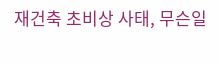재건축 초비상 사태, 무슨일